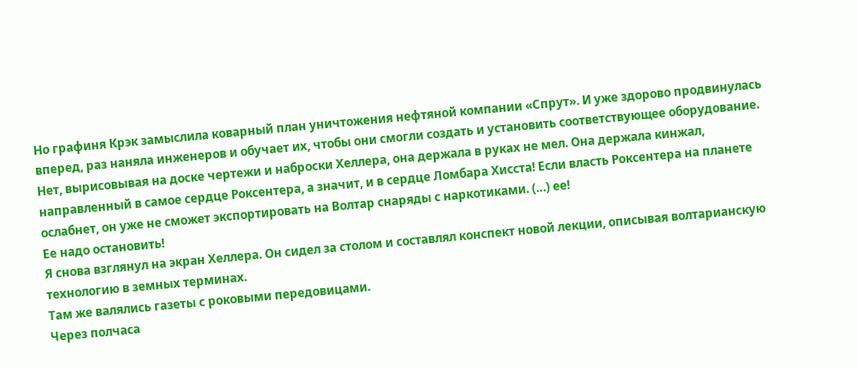Но графиня Крэк замыслила коварный план уничтожения нефтяной компании «Спрут». И уже здорово продвинулась вперед, раз наняла инженеров и обучает их, чтобы они смогли создать и установить соответствующее оборудование.
Нет, вырисовывая на доске чертежи и наброски Хеллера, она держала в руках не мел. Она держала кинжал, направленный в самое сердце Роксентера, а значит, и в сердце Ломбара Хисста! Если власть Роксентера на планете ослабнет, он уже не сможет экспортировать на Волтар снаряды с наркотиками. (…) ее!
Ее надо остановить!
Я снова взглянул на экран Хеллера. Он сидел за столом и составлял конспект новой лекции, описывая волтарианскую технологию в земных терминах.
Там же валялись газеты с роковыми передовицами.
Через полчаса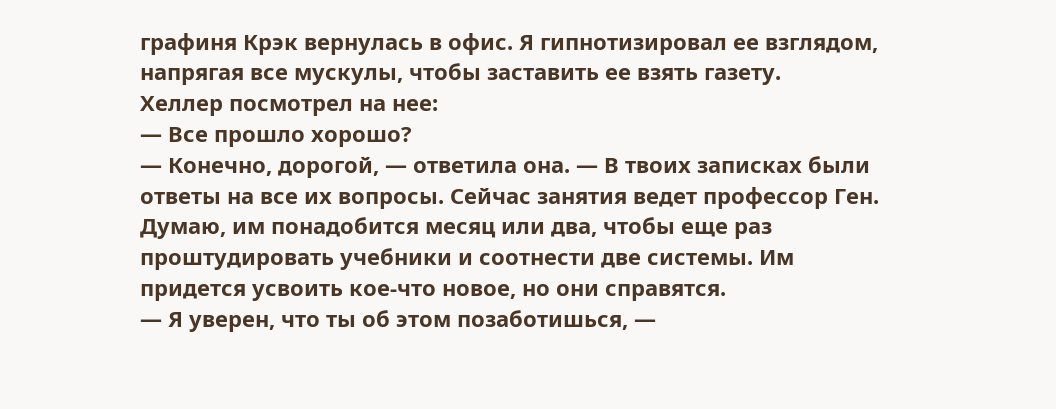графиня Крэк вернулась в офис. Я гипнотизировал ее взглядом, напрягая все мускулы, чтобы заставить ее взять газету.
Хеллер посмотрел на нее:
— Все прошло хорошо?
— Конечно, дорогой, — ответила она. — В твоих записках были ответы на все их вопросы. Сейчас занятия ведет профессор Ген. Думаю, им понадобится месяц или два, чтобы еще раз проштудировать учебники и соотнести две системы. Им придется усвоить кое-что новое, но они справятся.
— Я уверен, что ты об этом позаботишься, —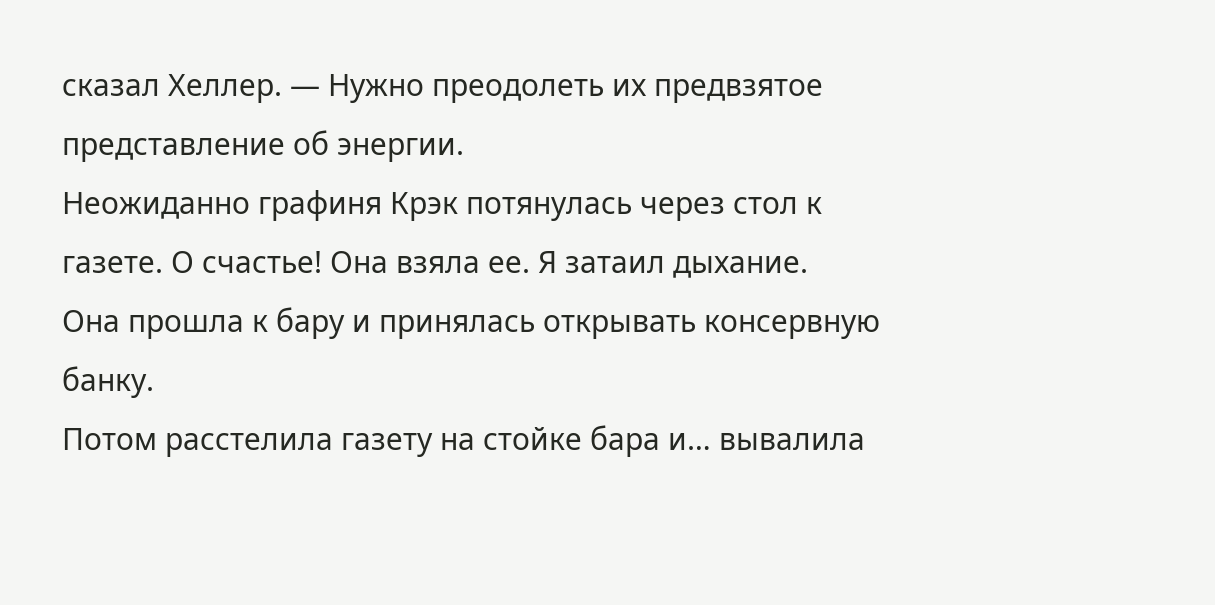сказал Хеллер. — Нужно преодолеть их предвзятое представление об энергии.
Неожиданно графиня Крэк потянулась через стол к газете. О счастье! Она взяла ее. Я затаил дыхание.
Она прошла к бару и принялась открывать консервную банку.
Потом расстелила газету на стойке бара и… вывалила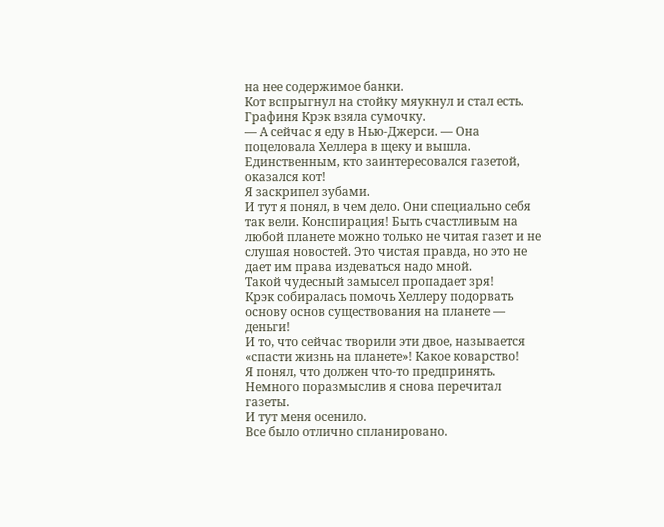на нее содержимое банки.
Кот вспрыгнул на стойку мяукнул и стал есть.
Графиня Крэк взяла сумочку.
— А сейчас я еду в Нью-Джерси. — Она поцеловала Хеллера в щеку и вышла.
Единственным, кто заинтересовался газетой, оказался кот!
Я заскрипел зубами.
И тут я понял, в чем дело. Они специально себя так вели. Конспирация! Быть счастливым на любой планете можно только не читая газет и не слушая новостей. Это чистая правда, но это не дает им права издеваться надо мной.
Такой чудесный замысел пропадает зря!
Крэк собиралась помочь Хеллеру подорвать основу основ существования на планете — деньги!
И то, что сейчас творили эти двое, называется «спасти жизнь на планете»! Какое коварство!
Я понял, что должен что-то предпринять.
Немного поразмыслив я снова перечитал газеты.
И тут меня осенило.
Все было отлично спланировано.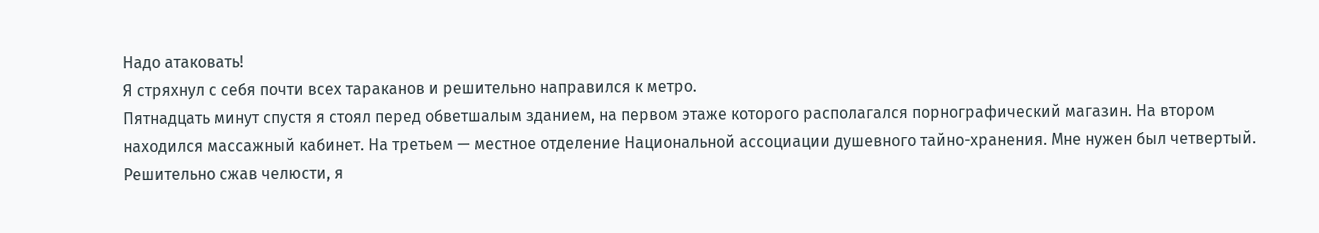Надо атаковать!
Я стряхнул с себя почти всех тараканов и решительно направился к метро.
Пятнадцать минут спустя я стоял перед обветшалым зданием, на первом этаже которого располагался порнографический магазин. На втором находился массажный кабинет. На третьем — местное отделение Национальной ассоциации душевного тайно-хранения. Мне нужен был четвертый.
Решительно сжав челюсти, я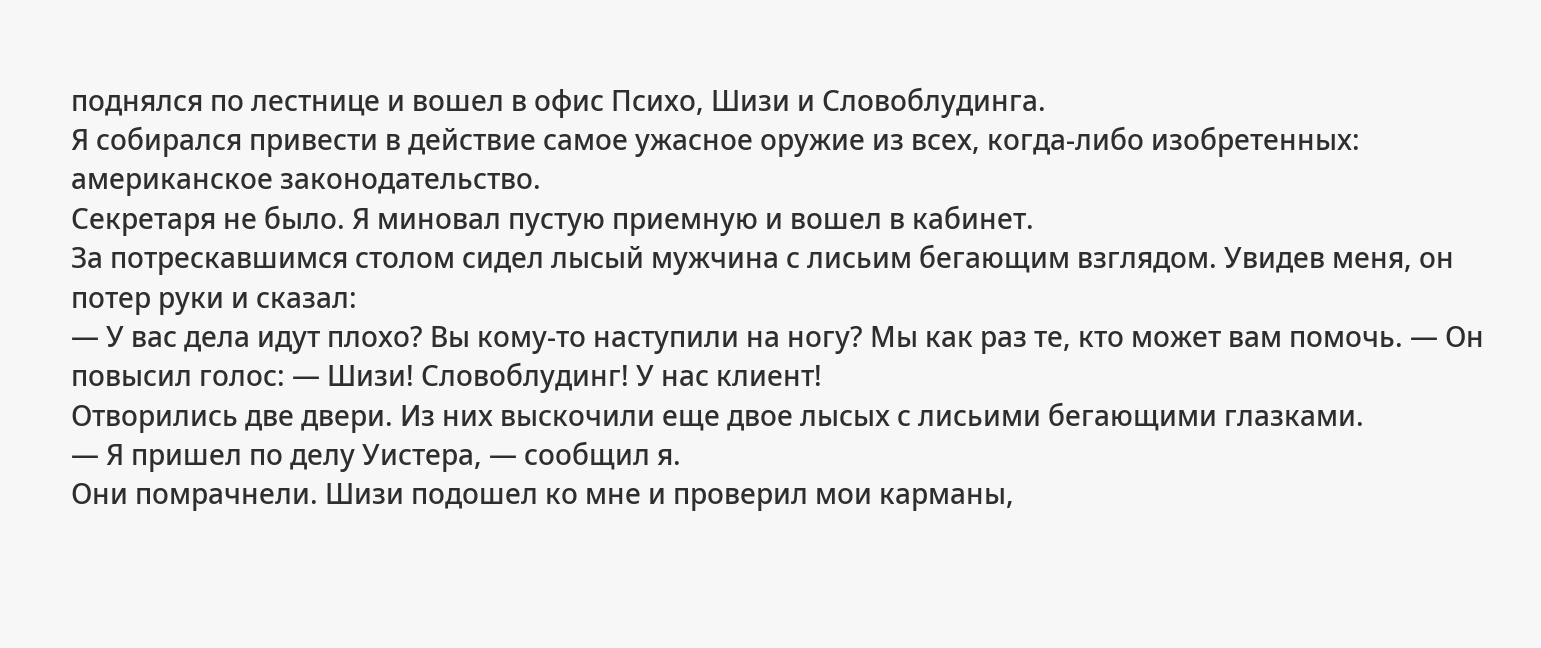поднялся по лестнице и вошел в офис Психо, Шизи и Словоблудинга.
Я собирался привести в действие самое ужасное оружие из всех, когда-либо изобретенных: американское законодательство.
Секретаря не было. Я миновал пустую приемную и вошел в кабинет.
За потрескавшимся столом сидел лысый мужчина с лисьим бегающим взглядом. Увидев меня, он потер руки и сказал:
— У вас дела идут плохо? Вы кому-то наступили на ногу? Мы как раз те, кто может вам помочь. — Он повысил голос: — Шизи! Словоблудинг! У нас клиент!
Отворились две двери. Из них выскочили еще двое лысых с лисьими бегающими глазками.
— Я пришел по делу Уистера, — сообщил я.
Они помрачнели. Шизи подошел ко мне и проверил мои карманы,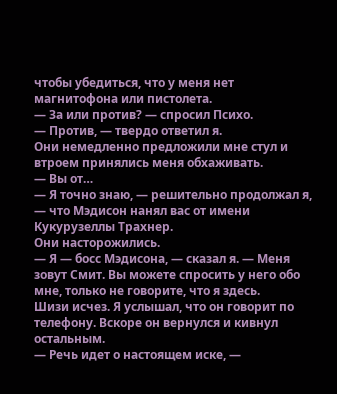чтобы убедиться, что у меня нет магнитофона или пистолета.
— За или против? — спросил Психо.
— Против, — твердо ответил я.
Они немедленно предложили мне стул и втроем принялись меня обхаживать.
— Вы от…
— Я точно знаю, — решительно продолжал я, — что Мэдисон нанял вас от имени Кукурузеллы Трахнер.
Они насторожились.
— Я — босс Мэдисона, — сказал я. — Меня зовут Смит. Вы можете спросить у него обо мне, только не говорите, что я здесь.
Шизи исчез. Я услышал, что он говорит по телефону. Вскоре он вернулся и кивнул остальным.
— Речь идет о настоящем иске, —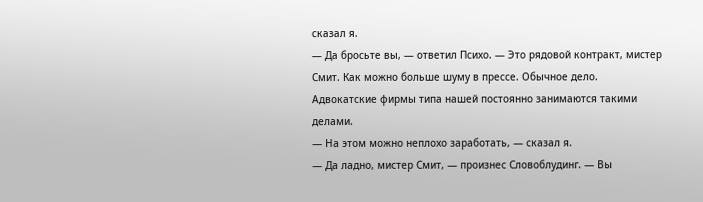сказал я.
— Да бросьте вы, — ответил Психо. — Это рядовой контракт, мистер Смит. Как можно больше шуму в прессе. Обычное дело. Адвокатские фирмы типа нашей постоянно занимаются такими делами.
— На этом можно неплохо заработать, — сказал я.
— Да ладно, мистер Смит, — произнес Словоблудинг. — Вы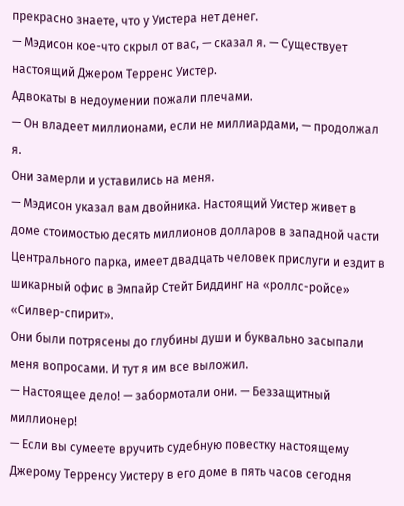прекрасно знаете, что у Уистера нет денег.
— Мэдисон кое-что скрыл от вас, — сказал я. — Существует настоящий Джером Терренс Уистер.
Адвокаты в недоумении пожали плечами.
— Он владеет миллионами, если не миллиардами, — продолжал я.
Они замерли и уставились на меня.
— Мэдисон указал вам двойника. Настоящий Уистер живет в доме стоимостью десять миллионов долларов в западной части Центрального парка, имеет двадцать человек прислуги и ездит в шикарный офис в Эмпайр Стейт Биддинг на «роллс-ройсе» «Силвер-спирит».
Они были потрясены до глубины души и буквально засыпали меня вопросами. И тут я им все выложил.
— Настоящее дело! — забормотали они. — Беззащитный миллионер!
— Если вы сумеете вручить судебную повестку настоящему Джерому Терренсу Уистеру в его доме в пять часов сегодня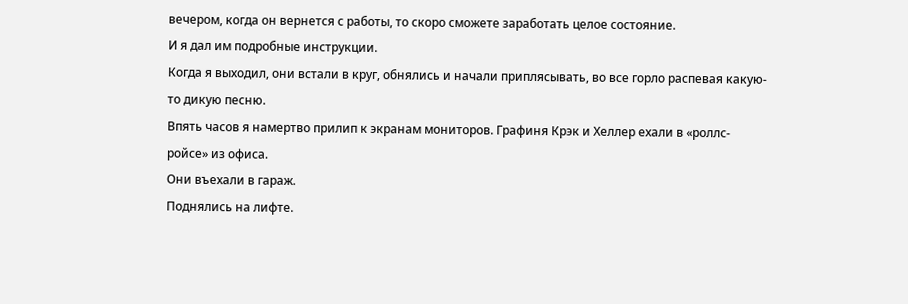вечером, когда он вернется с работы, то скоро сможете заработать целое состояние.
И я дал им подробные инструкции.
Когда я выходил, они встали в круг, обнялись и начали приплясывать, во все горло распевая какую-то дикую песню.
Впять часов я намертво прилип к экранам мониторов. Графиня Крэк и Хеллер ехали в «роллс-ройсе» из офиса.
Они въехали в гараж.
Поднялись на лифте.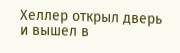Хеллер открыл дверь и вышел в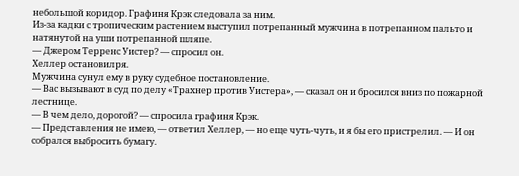небольшой коридор. Графиня Крэк следовала за ним.
Из-за кадки с тропическим растением выступил потрепанный мужчина в потрепанном пальто и натянутой на уши потрепанной шляпе.
— Джером Терренс Уистер? — спросил он.
Хеллер остановилря.
Мужчина сунул ему в руку судебное постановление.
— Вас вызывают в суд по делу «Трахнер против Уистера», — сказал он и бросился вниз по пожарной лестнице.
— В чем дело, дорогой? — спросила графиня Крэк.
— Представления не имею, — ответил Хеллер, — но еще чуть-чуть, и я бы его пристрелил. — И он собрался выбросить бумагу.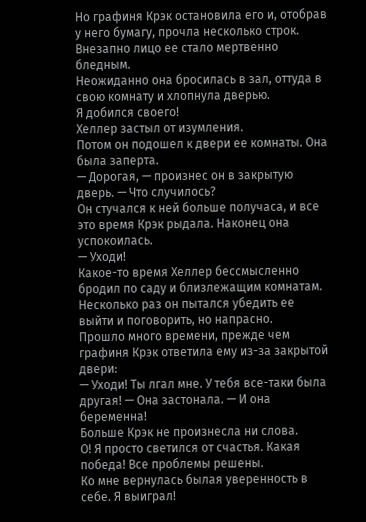Но графиня Крэк остановила его и, отобрав у него бумагу, прочла несколько строк.
Внезапно лицо ее стало мертвенно бледным.
Неожиданно она бросилась в зал, оттуда в свою комнату и хлопнула дверью.
Я добился своего!
Хеллер застыл от изумления.
Потом он подошел к двери ее комнаты. Она была заперта.
— Дорогая, — произнес он в закрытую дверь. — Что случилось?
Он стучался к ней больше получаса, и все это время Крэк рыдала. Наконец она успокоилась.
— Уходи!
Какое-то время Хеллер бессмысленно бродил по саду и близлежащим комнатам. Несколько раз он пытался убедить ее выйти и поговорить, но напрасно.
Прошло много времени, прежде чем графиня Крэк ответила ему из-за закрытой двери:
— Уходи! Ты лгал мне. У тебя все-таки была другая! — Она застонала. — И она беременна!
Больше Крэк не произнесла ни слова.
О! Я просто светился от счастья. Какая победа! Все проблемы решены.
Ко мне вернулась былая уверенность в себе. Я выиграл!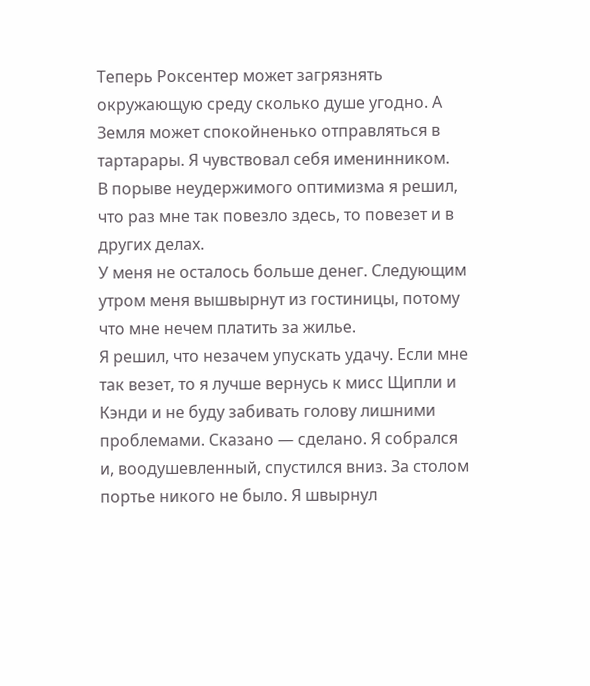Теперь Роксентер может загрязнять окружающую среду сколько душе угодно. А Земля может спокойненько отправляться в тартарары. Я чувствовал себя именинником.
В порыве неудержимого оптимизма я решил, что раз мне так повезло здесь, то повезет и в других делах.
У меня не осталось больше денег. Следующим утром меня вышвырнут из гостиницы, потому что мне нечем платить за жилье.
Я решил, что незачем упускать удачу. Если мне так везет, то я лучше вернусь к мисс Щипли и Кэнди и не буду забивать голову лишними проблемами. Сказано — сделано. Я собрался и, воодушевленный, спустился вниз. За столом портье никого не было. Я швырнул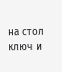на стол ключ и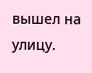вышел на улицу.